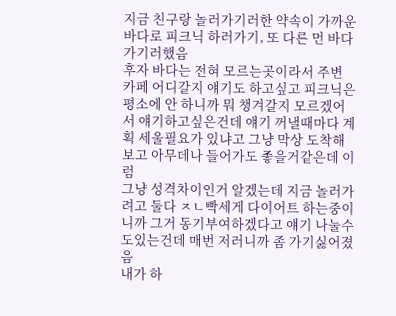지금 친구랑 놀러가기러한 약속이 가까운 바다로 피크닉 하러가기, 또 다른 먼 바다 가기러했음
후자 바다는 전혀 모르는곳이라서 주변 카페 어디갈지 얘기도 하고싶고 피크닉은 평소에 안 하니까 뭐 챙겨갈지 모르겠어서 얘기하고싶은건데 얘기 꺼낼때마다 계획 세울필요가 있냐고 그냥 막상 도착해보고 아무데나 들어가도 좋을거같은데 이럼
그냥 성격차이인거 알겠는데 지금 놀러가려고 둘다 ㅈㄴ빡세게 다이어트 하는중이니까 그거 동기부여하겠다고 얘기 나눌수도있는건데 매번 저러니까 좀 가기싫어졌음
내가 하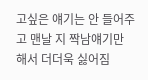고싶은 얘기는 안 들어주고 맨날 지 짝남얘기만 해서 더더욱 싫어짐